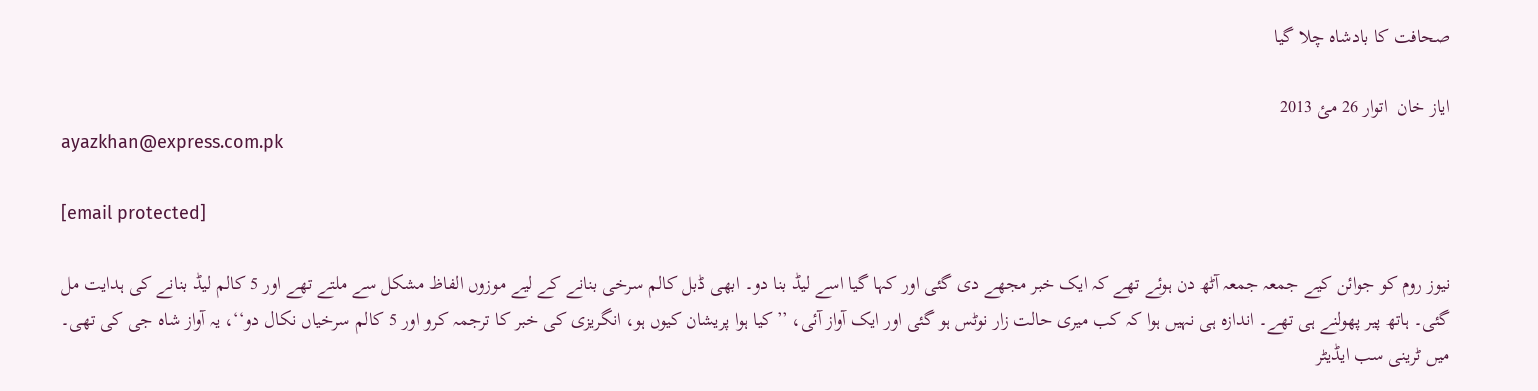صحافت کا بادشاہ چلا گیا

ایاز خان  اتوار 26 مئ 2013
ayazkhan@express.com.pk

[email protected]

نیوز روم کو جوائن کیے جمعہ جمعہ آٹھ دن ہوئے تھے کہ ایک خبر مجھے دی گئی اور کہا گیا اسے لیڈ بنا دو۔ ابھی ڈبل کالم سرخی بنانے کے لیے موزوں الفاظ مشکل سے ملتے تھے اور 5 کالم لیڈ بنانے کی ہدایت مل گئی۔ ہاتھ پیر پھولنے ہی تھے۔ اندازہ ہی نہیں ہوا کہ کب میری حالت زار نوٹس ہو گئی اور ایک آواز آئی، ’’کیا ہوا پریشان کیوں ہو، انگریزی کی خبر کا ترجمہ کرو اور 5 کالم سرخیاں نکال دو‘‘، یہ آواز شاہ جی کی تھی۔ میں ٹرینی سب ایڈیٹر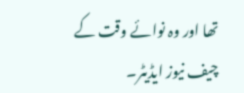تھا اور وہ نوائے وقت کے چیف نیوز ایڈیٹر۔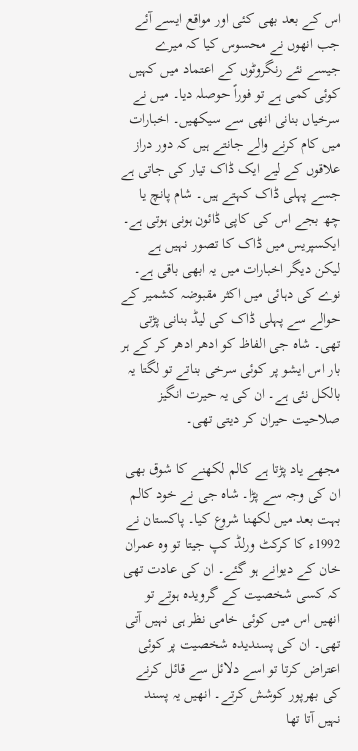اس کے بعد بھی کئی اور مواقع ایسے آئے جب انھوں نے محسوس کیا کہ میرے جیسے نئے رنگروٹوں کے اعتماد میں کہیں کوئی کمی ہے تو فوراً حوصلہ دیا۔ میں نے  سرخیاں بنانی انھی سے سیکھیں۔ اخبارات میں کام کرنے والے جانتے ہیں کہ دور دراز علاقوں کے لیے ایک ڈاک تیار کی جاتی ہے جسے پہلی ڈاک کہتے ہیں۔ شام پانچ یا چھ بجے اس کی کاپی ڈائون ہونی ہوتی ہے۔ ایکسپریس میں ڈاک کا تصور نہیں ہے لیکن دیگر اخبارات میں یہ ابھی باقی ہے۔ نوے کی دہائی میں اکثر مقبوضہ کشمیر کے حوالے سے پہلی ڈاک کی لیڈ بنانی پڑتی تھی۔ شاہ جی الفاظ کو ادھر ادھر کر کے ہر بار اس ایشو پر کوئی سرخی بناتے تو لگتا یہ بالکل نئی ہے۔ ان کی یہ حیرت انگیز صلاحیت حیران کر دیتی تھی۔

مجھے یاد پڑتا ہے کالم لکھنے کا شوق بھی ان کی وجہ سے پڑا۔ شاہ جی نے خود کالم بہت بعد میں لکھنا شروع کیا۔ پاکستان نے 1992ء کا کرکٹ ورلڈ کپ جیتا تو وہ عمران خان کے دیوانے ہو گئے۔ ان کی عادت تھی کہ کسی شخصیت کے گرویدہ ہوتے تو انھیں اس میں کوئی خامی نظر ہی نہیں آتی تھی۔ ان کی پسندیدہ شخصیت پر کوئی اعتراض کرتا تو اسے دلائل سے قائل کرنے کی بھرپور کوشش کرتے۔ انھیں یہ پسند نہیں آتا تھا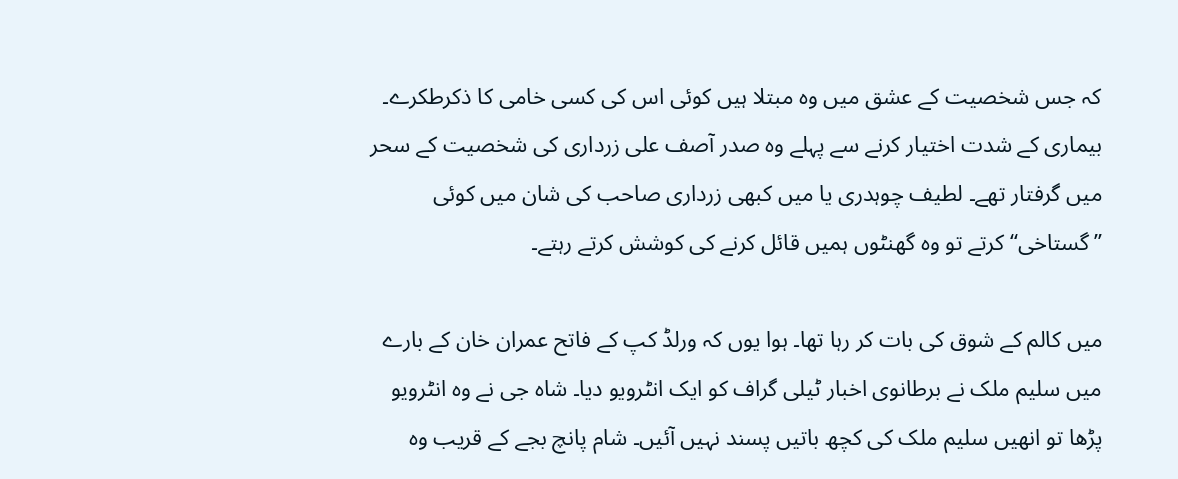کہ جس شخصیت کے عشق میں وہ مبتلا ہیں کوئی اس کی کسی خامی کا ذکرطکرے۔ بیماری کے شدت اختیار کرنے سے پہلے وہ صدر آصف علی زرداری کی شخصیت کے سحر میں گرفتار تھے۔ لطیف چوہدری یا میں کبھی زرداری صاحب کی شان میں کوئی ’’گستاخی‘‘ کرتے تو وہ گھنٹوں ہمیں قائل کرنے کی کوشش کرتے رہتے۔

میں کالم کے شوق کی بات کر رہا تھا۔ ہوا یوں کہ ورلڈ کپ کے فاتح عمران خان کے بارے میں سلیم ملک نے برطانوی اخبار ٹیلی گراف کو ایک انٹرویو دیا۔ شاہ جی نے وہ انٹرویو پڑھا تو انھیں سلیم ملک کی کچھ باتیں پسند نہیں آئیں۔ شام پانچ بجے کے قریب وہ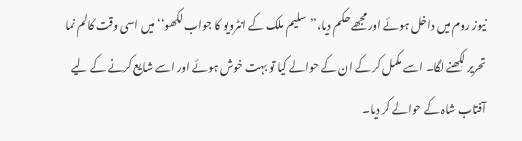نیوز روم میں داخل ہوئے اور مجھے حکم دیا،’’سلیم ملک کے انٹرویو کا جواب لکھو‘‘ میں اسی وقت کالم نما تحریر لکھنے لگا۔ اسے مکمل کر کے ان کے حوالے کیا تو بہت خوش ہوئے اور اسے شایع کرنے کے لیے آفتاب شاہ کے حوالے کر دیا۔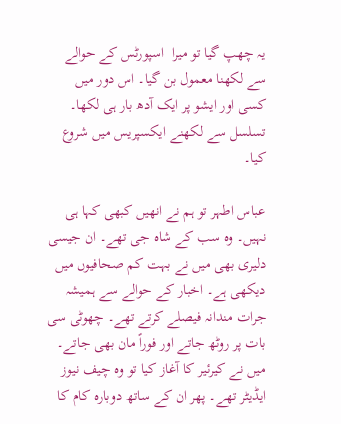یہ چھپ گیا تو میرا  اسپورٹس کے حوالے سے لکھنا معمول بن گیا۔ اس دور میں کسی اور ایشو پر ایک آدھ بار ہی لکھا۔ تسلسل سے لکھنے ایکسپریس میں شروع کیا۔

عباس اطہر تو ہم نے انھیں کبھی کہا ہی نہیں۔ وہ سب کے شاہ جی تھے۔ ان جیسی دلیری بھی میں نے بہت کم صحافیوں میں دیکھی ہے۔ اخبار کے حوالے سے ہمیشہ جرات مندانہ فیصلے کرتے تھے۔ چھوٹی سی بات پر روٹھ جاتے اور فوراً مان بھی جاتے۔ میں نے کیرئیر کا آغاز کیا تو وہ چیف نیوز ایڈیٹر تھے۔ پھر ان کے ساتھ دوبارہ کام کا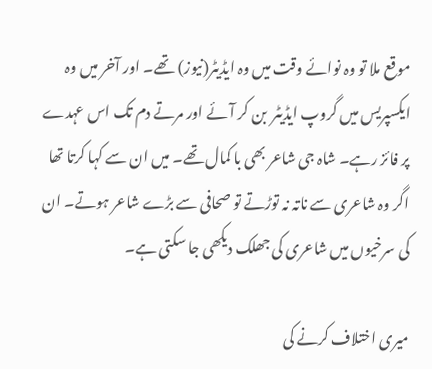موقع ملا تو وہ نوائے وقت میں وہ ایڈیٹر(نیوز) تھے۔ اور آخر میں وہ ایکسپریس میں گروپ ایڈیٹر  بن کر آئے اور مرتے دم تک اس عہدے پر فائز رہے۔ شاہ جی شاعر بھی با کمال تھے۔ میں ان سے کہا کرتا تھا اگر وہ شاعری سے ناتہ نہ توڑتے تو صحافی سے بڑے شاعر ہوتے۔ ان کی سرخیوں میں شاعری کی جھلک دیکھی جا سکتی ہے۔

میری اختلاف کرنے کی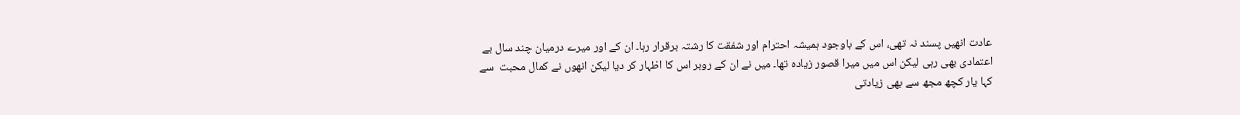عادت انھیں پسند نہ تھی، اس کے باوجود ہمیشہ احترام اور شفقت کا رشتہ برقرار رہا۔ ان کے اور میرے درمیان چند سال بے اعتمادی بھی رہی لیکن اس میں میرا قصور زیادہ تھا۔ میں نے ان کے روبر اس کا اظہار کر دیا لیکن انھوں نے کمال محبت  سے کہا یار کچھ مجھ سے بھی زیادتی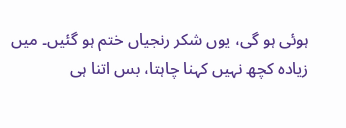ہوئی ہو گی، یوں شکر رنجیاں ختم ہو گئیں۔ میں زیادہ کچھ نہیں کہنا چاہتا، بس اتنا ہی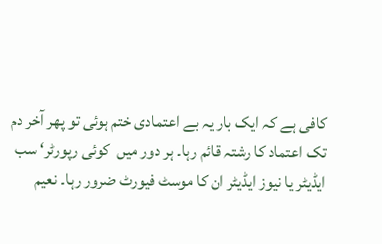کافی ہے کہ ایک بار یہ بے اعتمادی ختم ہوئی تو پھر آخر دم تک اعتماد کا رشتہ قائم رہا۔ ہر دور میں  کوئی رپورٹر‘ سب ایڈیٹر یا نیوز ایڈیٹر ان کا موسٹ فیورٹ ضرور رہا۔ نعیم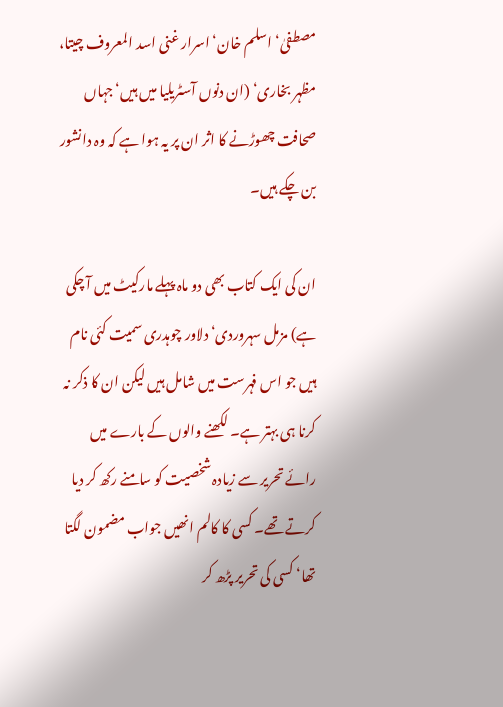مصطفیٰ‘ اسلم خان‘ اسرار غنی اسد المعروف چیتا، مظہر بخاری‘ (ان دنوں آسٹریلیا میں ہیں‘ جہاں صحافت چھوڑنے کا اثر ان پر یہ ہوا ہے کہ وہ دانشور بن چکے ہیں۔

ان کی ایک کتاب بھی دو ماہ پہلے مارکیٹ میں آ چکی ہے) مزمل سہروردی‘ دلاور چوہدری سمیت کئی نام ہیں جو اس فہرست میں شامل ہیں لیکن ان کا ذکر نہ کرنا ہی بہتر ہے۔ لکھنے والوں کے بارے میں رائے تحریر سے زیادہ شخصیت کو سامنے رکھ کر دیا کرتے تھے۔ کسی کا کالم انھیں جواب مضمون لگتا تھا‘ کسی کی تحریر پڑھ کر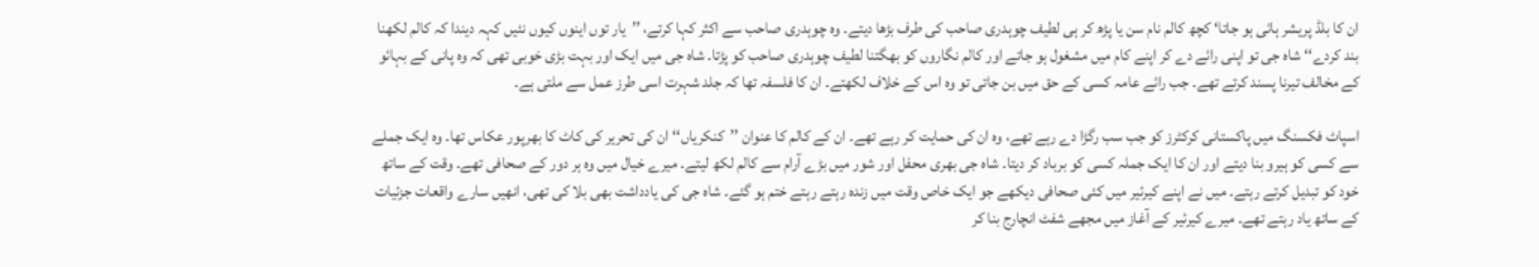ان کا بلڈ پریشر ہائی ہو جاتا‘ کچھ کالم نام سن یا پڑھ کر ہی لطیف چوہدری صاحب کی طرف بڑھا دیتے۔ وہ چوہدری صاحب سے اکثر کہا کرتے، ’’یار توں اینوں کیوں نئیں کہہ دیندا کہ کالم لکھنا بند کردے‘‘ شاہ جی تو اپنی رائے دے کر اپنے کام میں مشغول ہو جاتے اور کالم نگاروں کو بھگتنا لطیف چوہدری صاحب کو پڑتا۔ شاہ جی میں ایک اور بہت بڑی خوبی تھی کہ وہ پانی کے بہائو کے مخالف تیرنا پسند کرتے تھے۔ جب رائے عامہ کسی کے حق میں بن جاتی تو وہ اس کے خلاف لکھتے۔ ان کا فلسفہ تھا کہ جلد شہرت اسی طرز عمل سے ملتی ہے۔

اسپاٹ فکسنگ میں پاکستانی کرکٹرز کو جب سب رگڑا دے رہے تھے، وہ ان کی حمایت کر رہے تھے۔ ان کے کالم کا عنوان ’’کنکریاں‘‘ ان کی تحریر کی کاٹ کا بھرپور عکاس تھا۔ وہ ایک جملے سے کسی کو ہیرو بنا دیتے اور ان کا ایک جملہ کسی کو برباد کر دیتا۔ شاہ جی بھری محفل اور شور میں بڑے آرام سے کالم لکھ لیتے۔ میرے خیال میں وہ ہر دور کے صحافی تھے۔ وقت کے ساتھ خود کو تبدیل کرتے رہتے۔ میں نے اپنے کیرئیر میں کئی صحافی دیکھے جو ایک خاص وقت میں زندہ رہتے رہتے ختم ہو گئے۔ شاہ جی کی یادداشت بھی بلا کی تھی، انھیں سارے واقعات جزئیات کے ساتھ یاد رہتے تھے۔ میرے کیرئیر کے آغاز میں مجھے شفٹ انچارج بنا کر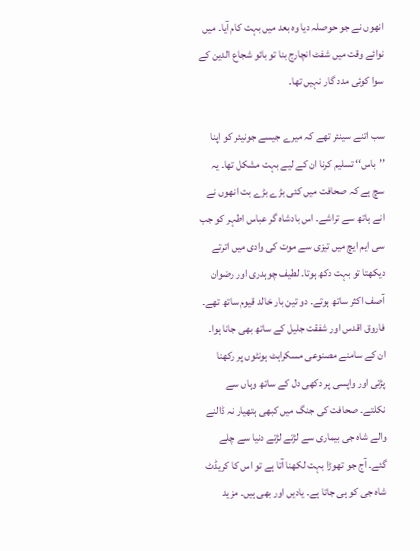انھوں نے جو حوصلہ دیا وہ بعد میں بہت کام آیا۔ میں نوائے وقت میں شفٹ انچارج بنا تو بائو شجاع الدین کے سوا کوئی مدد گار نہیں تھا۔

سب اتنے سینئر تھے کہ میرے جیسے جونیئر کو اپنا ’’باس‘‘ تسلیم کرنا ان کے لیے بہت مشکل تھا۔ یہ سچ ہے کہ صحافت میں کئی بڑے بڑے بت انھوں نے انے ہاتھ سے تراشے۔ اس بادشاہ گر عباس اطہر کو جب سی ایم ایچ میں تیزی سے موت کی وادی میں اترتے دیکھتا تو بہت دکھ ہوتا۔ لطیف چوہدری اور رضوان آصف اکثر ساتھ ہوتے۔ دو تین بار خالد قیوم ساتھ تھے۔ فاروق اقدس اور شفقت جلیل کے ساتھ بھی جانا ہوا۔ ان کے سامنے مصنوعی مسکراہٹ ہونٹوں پر رکھنا پڑتی اور واپسی پر دکھی دل کے ساتھ وہاں سے نکلتے۔ صحافت کی جنگ میں کبھی ہتھیار نہ ڈالنے والے شاہ جی بیماری سے لڑتے لڑتے دنیا سے چلے گئے۔ آج جو تھوڑا بہت لکھنا آتا ہے تو اس کا کریڈٹ شاہ جی کو ہی جاتا ہے۔ یادیں اور بھی ہیں۔ مزید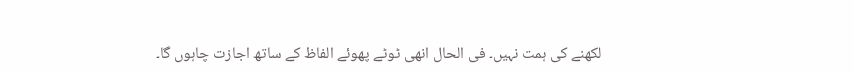لکھنے کی ہمت نہیں۔ فی الحال انھی ٹوٹے پھوئے الفاظ کے ساتھ اجازت چاہوں گا۔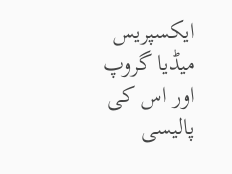ایکسپریس میڈیا گروپ اور اس کی پالیسی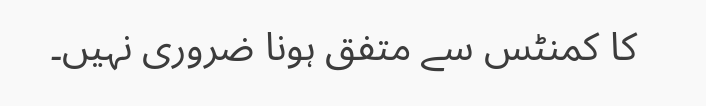کا کمنٹس سے متفق ہونا ضروری نہیں۔